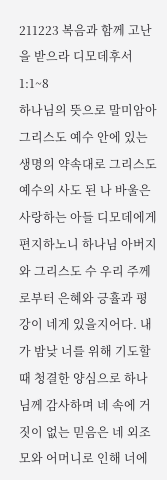211223 복음과 함께 고난을 받으라 디모데후서1:1~8
하나님의 뜻으로 말미암아 그리스도 예수 안에 있는 생명의 약속대로 그리스도 예수의 사도 된 나 바울은 사랑하는 아들 디모데에게 편지하노니 하나님 아버지와 그리스도 수 우리 주께로부터 은혜와 긍휼과 평강이 네게 있을지어다. 내가 밤낮 너를 위해 기도할 때 청결한 양심으로 하나님께 감사하며 네 속에 거짓이 없는 믿음은 네 외조모와 어머니로 인해 너에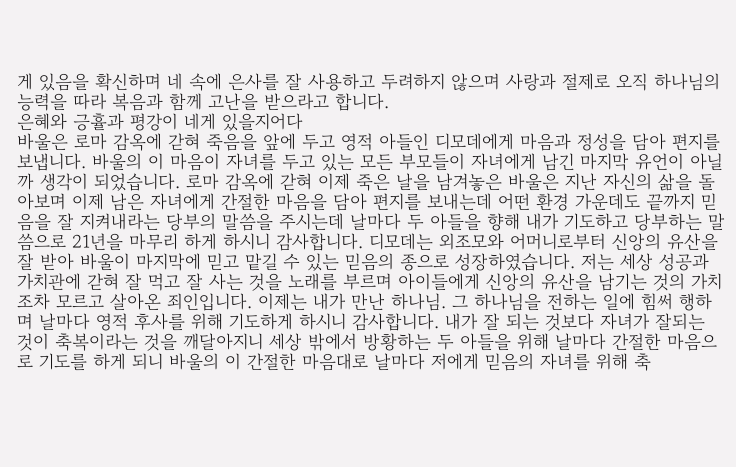게 있음을 확신하며 네 속에 은사를 잘 사용하고 두려하지 않으며 사랑과 절제로 오직 하나님의 능력을 따라 복음과 함께 고난을 받으라고 합니다.
은혜와 긍휼과 평강이 네게 있을지어다
바울은 로마 감옥에 갇혀 죽음을 앞에 두고 영적 아들인 디모데에게 마음과 정성을 담아 편지를 보냅니다. 바울의 이 마음이 자녀를 두고 있는 모든 부모들이 자녀에게 남긴 마지막 유언이 아닐까 생각이 되었습니다. 로마 감옥에 갇혀 이제 죽은 날을 남겨놓은 바울은 지난 자신의 삶을 돌아보며 이제 남은 자녀에게 간절한 마음을 담아 편지를 보내는데 어떤 환경 가운데도 끝까지 믿음을 잘 지켜내라는 당부의 말씀을 주시는데 날마다 두 아들을 향해 내가 기도하고 당부하는 말씀으로 21년을 마무리 하게 하시니 감사합니다. 디모데는 외조모와 어머니로부터 신앙의 유산을 잘 받아 바울이 마지막에 믿고 맡길 수 있는 믿음의 종으로 성장하였습니다. 저는 세상 성공과 가치관에 갇혀 잘 먹고 잘 사는 것을 노래를 부르며 아이들에게 신앙의 유산을 남기는 것의 가치조차 모르고 살아온 죄인입니다. 이제는 내가 만난 하나님. 그 하나님을 전하는 일에 힘써 행하며 날마다 영적 후사를 위해 기도하게 하시니 감사합니다. 내가 잘 되는 것보다 자녀가 잘되는 것이 축복이라는 것을 깨달아지니 세상 밖에서 방황하는 두 아들을 위해 날마다 간절한 마음으로 기도를 하게 되니 바울의 이 간절한 마음대로 날마다 저에게 믿음의 자녀를 위해 축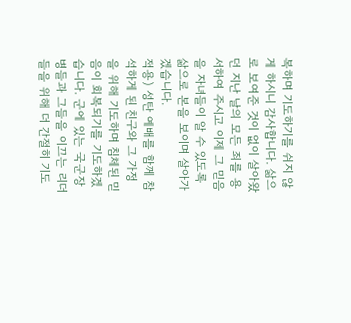복하며 기도하기를 쉬지 않게 하시니 감사합니다. 삶으로 보여준 것이 없이 살아왔던 지난 날의 모든 죄를 용서하여 주시고 이제 그 믿음을 자녀들이 알 수 있도록 삶으로 본을 보이며 살아가겠습니다.
적용) 성탄 예배를 함께 참석하게 된 친구와 그 가정을 위해 기도하며 침체된 믿음이 회복되기를 기도하겠습니다. 군에 있는 국군장병들과 그들을 이끄는 리더들을 위해 더 간절히 기도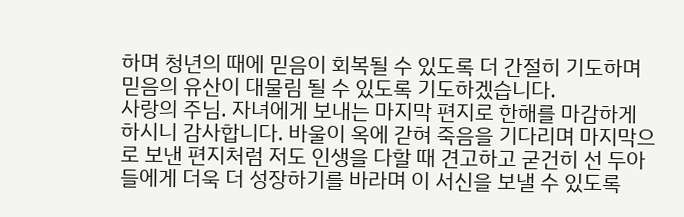하며 청년의 때에 믿음이 회복될 수 있도록 더 간절히 기도하며 믿음의 유산이 대물림 될 수 있도록 기도하겠습니다.
사랑의 주님. 자녀에게 보내는 마지막 편지로 한해를 마감하게 하시니 감사합니다. 바울이 옥에 갇혀 죽음을 기다리며 마지막으로 보낸 편지처럼 저도 인생을 다할 때 견고하고 굳건히 선 두아들에게 더욱 더 성장하기를 바라며 이 서신을 보낼 수 있도록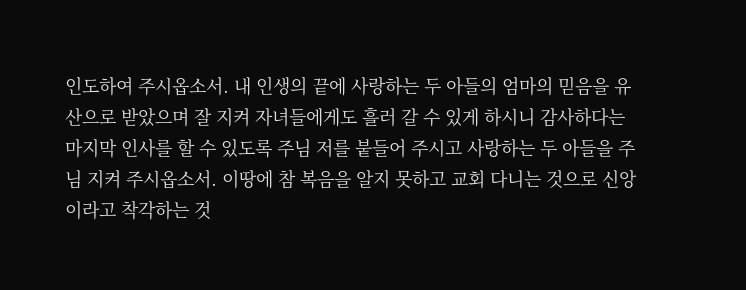인도하여 주시옵소서. 내 인생의 끝에 사랑하는 두 아들의 엄마의 믿음을 유산으로 받았으며 잘 지켜 자녀들에게도 흘러 갈 수 있게 하시니 감사하다는 마지막 인사를 할 수 있도록 주님 저를 붙들어 주시고 사랑하는 두 아들을 주님 지켜 주시옵소서. 이땅에 참 복음을 알지 못하고 교회 다니는 것으로 신앙이라고 착각하는 것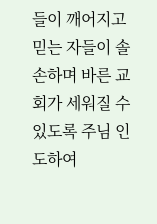들이 깨어지고 믿는 자들이 솔손하며 바른 교회가 세워질 수 있도록 주님 인도하여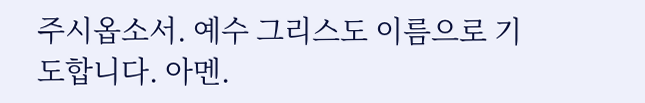주시옵소서. 예수 그리스도 이름으로 기도합니다. 아멘.